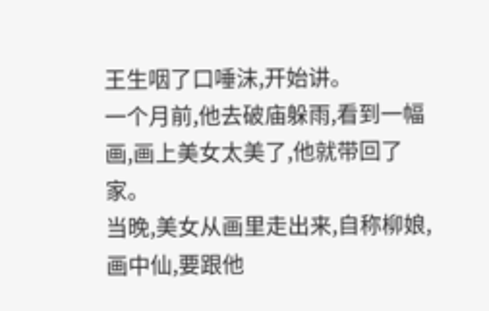王生咽了口唾沫,开始讲。
一个月前,他去破庙躲雨,看到一幅画,画上美女太美了,他就带回了家。
当晚,美女从画里走出来,自称柳娘,画中仙,要跟他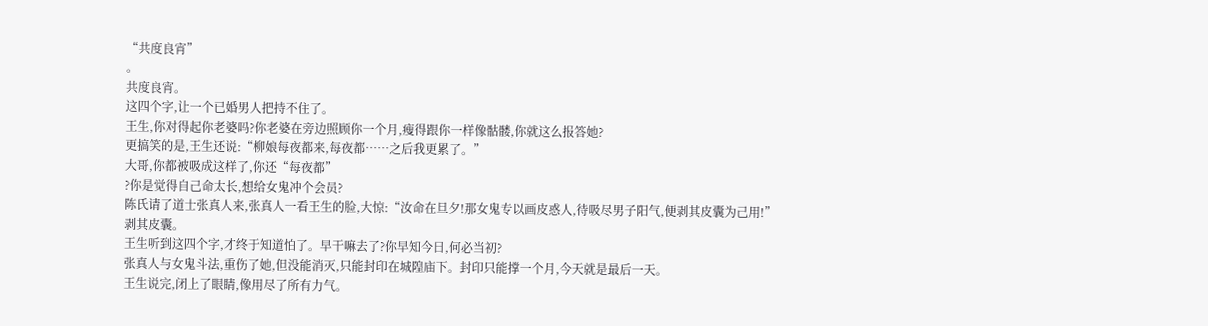“共度良宵”
。
共度良宵。
这四个字,让一个已婚男人把持不住了。
王生,你对得起你老婆吗?你老婆在旁边照顾你一个月,瘦得跟你一样像骷髅,你就这么报答她?
更搞笑的是,王生还说:“柳娘每夜都来,每夜都……之后我更累了。”
大哥,你都被吸成这样了,你还“每夜都”
?你是觉得自己命太长,想给女鬼冲个会员?
陈氏请了道士张真人来,张真人一看王生的脸,大惊:“汝命在旦夕!那女鬼专以画皮惑人,待吸尽男子阳气,便剥其皮囊为己用!”
剥其皮囊。
王生听到这四个字,才终于知道怕了。早干嘛去了?你早知今日,何必当初?
张真人与女鬼斗法,重伤了她,但没能消灭,只能封印在城隍庙下。封印只能撑一个月,今天就是最后一天。
王生说完,闭上了眼睛,像用尽了所有力气。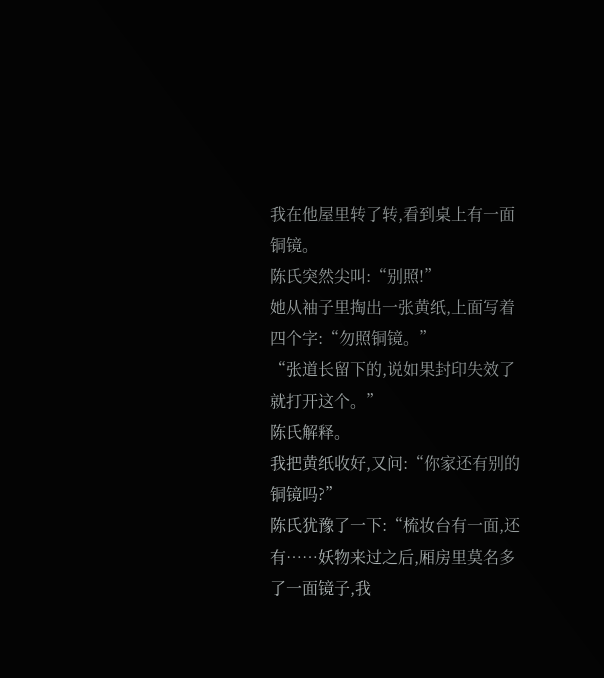我在他屋里转了转,看到桌上有一面铜镜。
陈氏突然尖叫:“别照!”
她从袖子里掏出一张黄纸,上面写着四个字:“勿照铜镜。”
“张道长留下的,说如果封印失效了就打开这个。”
陈氏解释。
我把黄纸收好,又问:“你家还有别的铜镜吗?”
陈氏犹豫了一下:“梳妆台有一面,还有……妖物来过之后,厢房里莫名多了一面镜子,我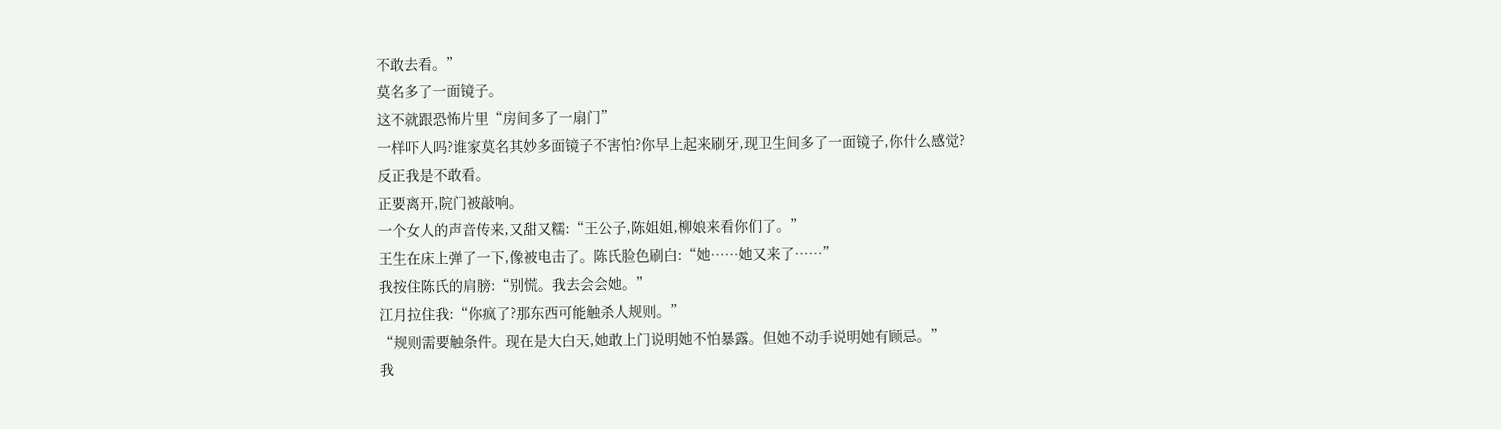不敢去看。”
莫名多了一面镜子。
这不就跟恐怖片里“房间多了一扇门”
一样吓人吗?谁家莫名其妙多面镜子不害怕?你早上起来刷牙,现卫生间多了一面镜子,你什么感觉?
反正我是不敢看。
正要离开,院门被敲响。
一个女人的声音传来,又甜又糯:“王公子,陈姐姐,柳娘来看你们了。”
王生在床上弹了一下,像被电击了。陈氏脸色刷白:“她……她又来了……”
我按住陈氏的肩膀:“别慌。我去会会她。”
江月拉住我:“你疯了?那东西可能触杀人规则。”
“规则需要触条件。现在是大白天,她敢上门说明她不怕暴露。但她不动手说明她有顾忌。”
我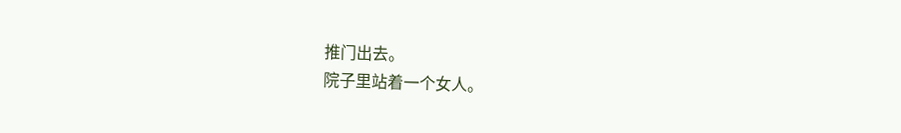推门出去。
院子里站着一个女人。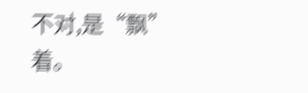不对,是“飘”
着。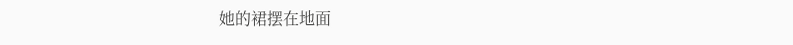她的裙摆在地面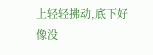上轻轻拂动,底下好像没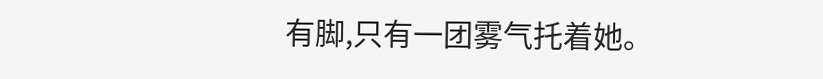有脚,只有一团雾气托着她。